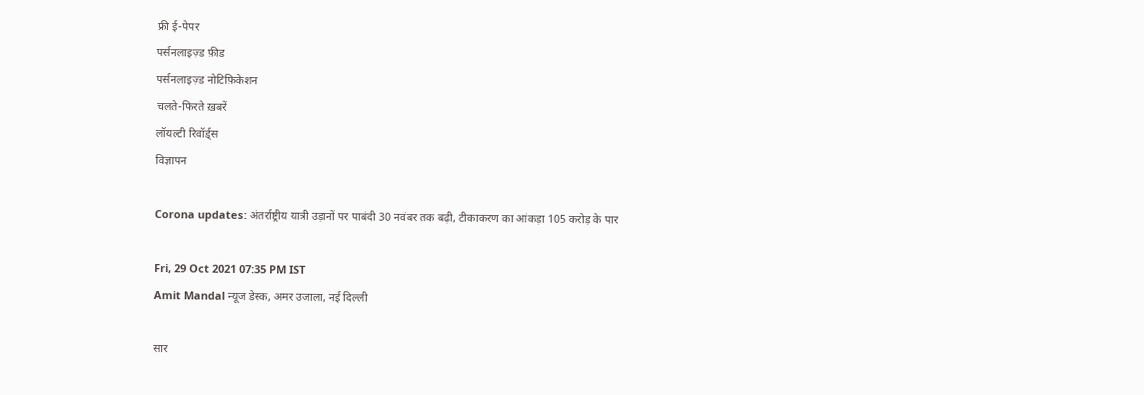फ्री ई-पेपर
पर्सनलाइज़्ड फ़ीड
पर्सनलाइज़्ड नोटिफ़िकेशन
चलते-फिरते ख़बरें
लॉयल्टी रिवॉर्ड्स
विज्ञापन

Corona updates: अंतर्राष्ट्रीय यात्री उड़ानों पर पाबंदी 30 नवंबर तक बढ़ी, टीकाकरण का आंकड़ा 105 करोड़ के पार

Fri, 29 Oct 2021 07:35 PM IST
Amit Mandal न्यूज डेस्क, अमर उजाला, नई दिल्ली

सार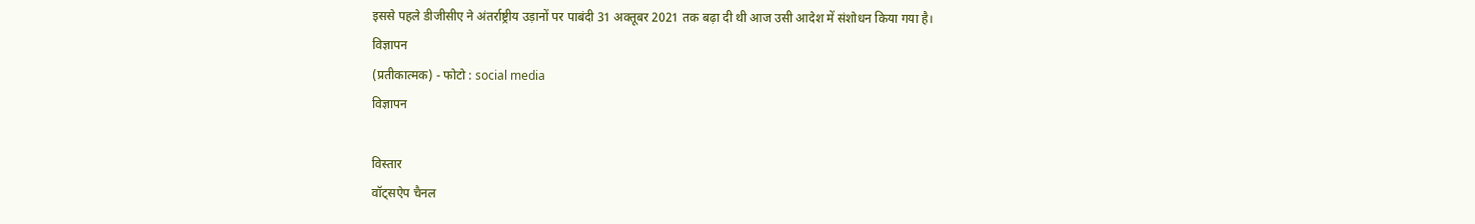इससे पहले डीजीसीए ने अंतर्राष्ट्रीय उड़ानों पर पाबंदी 31 अक्तूबर 2021 तक बढ़ा दी थी आज उसी आदेश में संशोधन किया गया है।
विज्ञापन
(प्रतीकात्मक) - फोटो : social media
विज्ञापन

विस्तार
वॉट्सऐप चैनल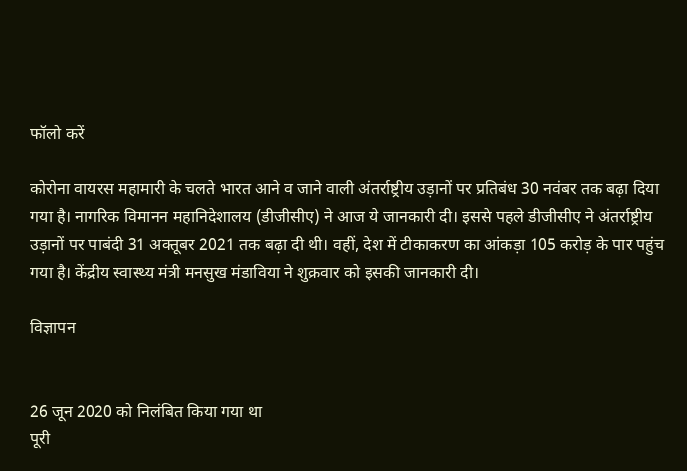फॉलो करें

कोरोना वायरस महामारी के चलते भारत आने व जाने वाली अंतर्राष्ट्रीय उड़ानों पर प्रतिबंध 30 नवंबर तक बढ़ा दिया गया है। नागरिक विमानन महानिदेशालय (डीजीसीए) ने आज ये जानकारी दी। इससे पहले डीजीसीए ने अंतर्राष्ट्रीय उड़ानों पर पाबंदी 31 अक्तूबर 2021 तक बढ़ा दी थी। वहीं, देश में टीकाकरण का आंकड़ा 105 करोड़ के पार पहुंच गया है। केंद्रीय स्वास्थ्य मंत्री मनसुख मंडाविया ने शुक्रवार को इसकी जानकारी दी।

विज्ञापन


26 जून 2020 को निलंबित किया गया था
पूरी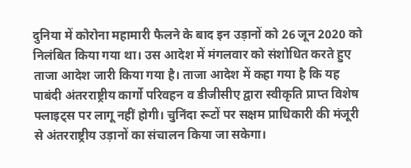दुनिया में कोरोना महामारी फैलने के बाद इन उड़ानों को 26 जून 2020 को निलंबित किया गया था। उस आदेश में मंगलवार को संशोधित करते हुए ताजा आदेश जारी किया गया है। ताजा आदेश में कहा गया है कि यह पाबंदी अंतरराष्ट्रीय कार्गो परिवहन व डीजीसीए द्वारा स्वीकृति प्राप्त विशेष फ्लाइट्स पर लागू नहीं होगी। चुनिंदा रूटों पर सक्षम प्राधिकारी की मंजूरी से अंतरराष्ट्रीय उड़ानों का संचालन किया जा सकेगा।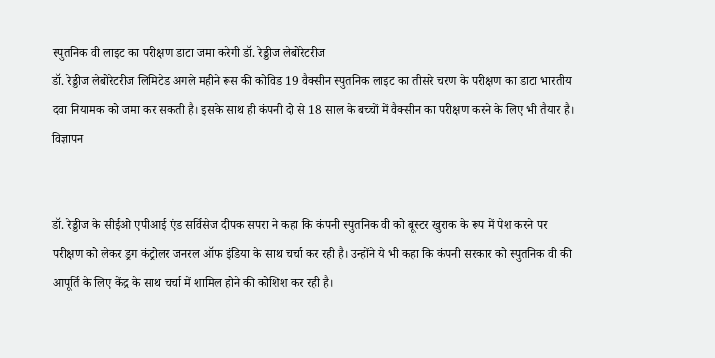स्पुतनिक वी लाइट का परीक्षण डाटा जमा करेगी डॉ. रेड्डीज लेबोरेटरीज
डॉ. रेड्डीज लेबोरेटरीज लिमिटेड अगले महीने रूस की कोविड 19 वैक्सीन स्पुतनिक लाइट का तीसरे चरण के परीक्षण का डाटा भारतीय दवा नियामक को जमा कर सकती है। इसके साथ ही कंपनी दो से 18 साल के बच्चों में वैक्सीन का परीक्षण करने के लिए भी तैयार है।
विज्ञापन


डॉ. रेड्डीज के सीईओ एपीआई एंड सर्विसेज दीपक सपरा ने कहा कि कंपनी स्पुतनिक वी को बूस्टर खुराक के रूप में पेश करने पर परीक्षण को लेकर ड्रग कंट्रोलर जनरल ऑफ इंडिया के साथ चर्चा कर रही है। उन्होंने ये भी कहा कि कंपनी सरकार को स्पुतनिक वी की आपूर्ति के लिए केंद्र के साथ चर्चा में शामिल होने की कोशिश कर रही है।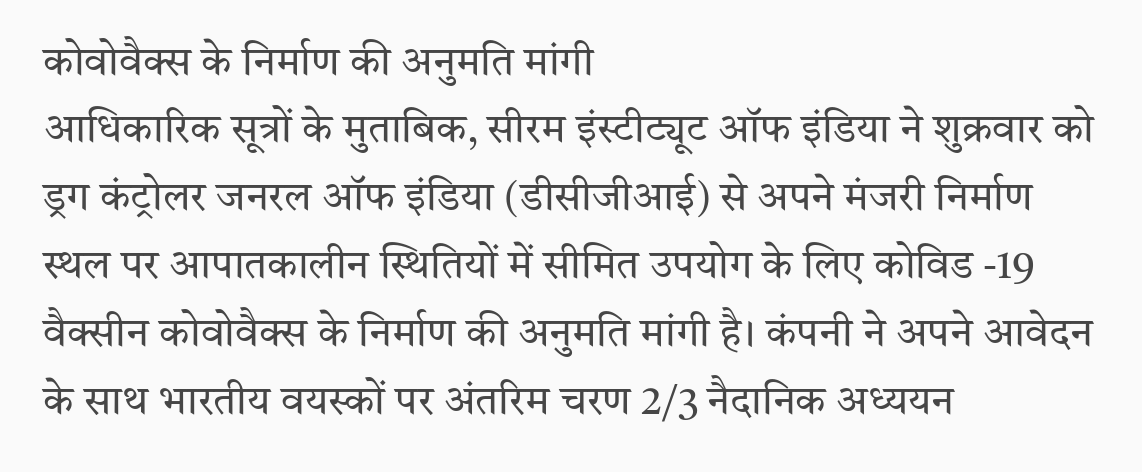कोवोवैक्स के निर्माण की अनुमति मांगी
आधिकारिक सूत्रों के मुताबिक, सीरम इंस्टीट्यूट ऑफ इंडिया ने शुक्रवार को ड्रग कंट्रोलर जनरल ऑफ इंडिया (डीसीजीआई) से अपने मंजरी निर्माण स्थल पर आपातकालीन स्थितियों में सीमित उपयोग के लिए कोविड -19 वैक्सीन कोवोवैक्स के निर्माण की अनुमति मांगी है। कंपनी ने अपने आवेदन के साथ भारतीय वयस्कों पर अंतरिम चरण 2/3 नैदानिक अध्ययन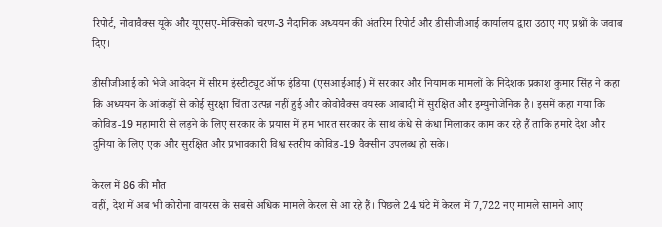रिपोर्ट, नोवावैक्स यूके और यूएसए-मेक्सिको चरण-3 नैदानिक अध्ययन की अंतरिम रिपोर्ट और डीसीजीआई कार्यालय द्वारा उठाए गए प्रश्नों के जवाब दिए।

डीसीजीआई को भेजे आवेदन में सीरम इंस्टीट्यूट ऑफ इंडिया (एसआईआई) में सरकार और नियामक मामलों के निदेशक प्रकाश कुमार सिंह ने कहा कि अध्ययन के आंकड़ों से कोई सुरक्षा चिंता उत्पन्न नहीं हुई और कोवोवैक्स वयस्क आबादी में सुरक्षित और इम्युनोजेनिक है। इसमें कहा गया कि कोविड-19 महामारी से लड़ने के लिए सरकार के प्रयास में हम भारत सरकार के साथ कंधे से कंधा मिलाकर काम कर रहे हैं ताकि हमारे देश और दुनिया के लिए एक और सुरक्षित और प्रभावकारी विश्व स्तरीय कोविड-19 वैक्सीन उपलब्ध हो सके।

केरल में 86 की मौत
वहीं, देश में अब भी कोरोना वायरस के सबसे अधिक मामले केरल से आ रहे हैं। पिछले 24 घंटे में केरल में 7,722 नए मामले सामने आए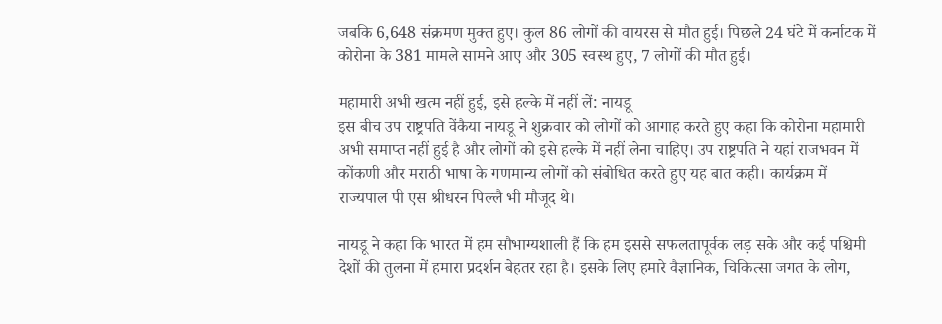जबकि 6,648 संक्रमण मुक्त हुए। कुल 86 लोगों की वायरस से मौत हुई। पिछले 24 घंटे में कर्नाटक में कोरोना के 381 मामले सामने आए और 305 स्वस्थ हुए, 7 लोगों की मौत हुई।

महामारी अभी खत्म नहीं हुई, इसे हल्के में नहीं लें: नायडू
इस बीच उप राष्ट्रपति वेंकैया नायडू ने शुक्रवार को लोगों को आगाह करते हुए कहा कि कोरोना महामारी अभी समाप्त नहीं हुई है और लोगों को इसे हल्के में नहीं लेना चाहिए। उप राष्ट्रपति ने यहां राजभवन में कोंकणी और मराठी भाषा के गणमान्य लोगों को संबोधित करते हुए यह बात कही। कार्यक्रम में राज्यपाल पी एस श्रीधरन पिल्लै भी मौजूद थे।

नायडू ने कहा कि भारत में हम सौभाग्यशाली हैं कि हम इससे सफलतापूर्वक लड़ सके और कई पश्चिमी देशों की तुलना में हमारा प्रदर्शन बेहतर रहा है। इसके लिए हमारे वैज्ञानिक, चिकित्सा जगत के लोग,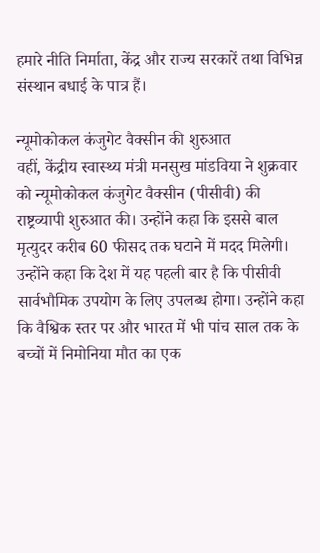हमारे नीति निर्माता, केंद्र और राज्य सरकारें तथा विभिन्न संस्थान बधाई के पात्र हैं।

न्यूमोकोकल कंजुगेट वैक्सीन की शुरुआत
वहीं, केंद्रीय स्वास्थ्य मंत्री मनसुख मांडविया ने शुक्रवार को न्यूमोकोकल कंजुगेट वैक्सीन (पीसीवी) की राष्ट्रव्यापी शुरुआत की। उन्होंने कहा कि इससे बाल मृत्युदर करीब 60 फीसद तक घटाने में मदद मिलेगी। उन्होंने कहा कि देश में यह पहली बार है कि पीसीवी सार्वभौमिक उपयोग के लिए उपलब्ध होगा। उन्होंने कहा कि वैश्विक स्तर पर और भारत में भी पांच साल तक के बच्चों में निमोनिया मौत का एक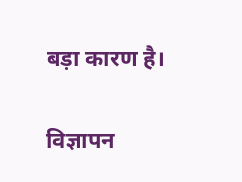बड़ा कारण है।

विज्ञापन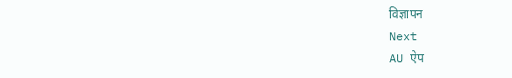विज्ञापन
Next
AU ऐप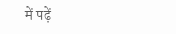में पढ़ें